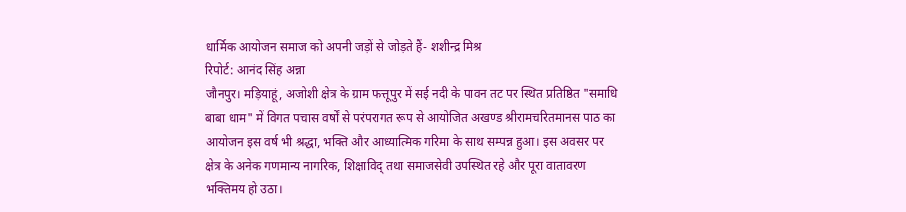धार्मिक आयोजन समाज को अपनी जड़ों से जोड़ते हैं- शशीन्द्र मिश्र
रिपोर्ट: आनंद सिंह अन्ना
जौनपुर। मड़ियाहूं, अजोशी क्षेत्र के ग्राम फत्तूपुर में सई नदी के पावन तट पर स्थित प्रतिष्ठित "समाधि बाबा धाम" में विगत पचास वर्षों से परंपरागत रूप से आयोजित अखण्ड श्रीरामचरितमानस पाठ का आयोजन इस वर्ष भी श्रद्धा, भक्ति और आध्यात्मिक गरिमा के साथ सम्पन्न हुआ। इस अवसर पर क्षेत्र के अनेक गणमान्य नागरिक, शिक्षाविद् तथा समाजसेवी उपस्थित रहे और पूरा वातावरण भक्तिमय हो उठा।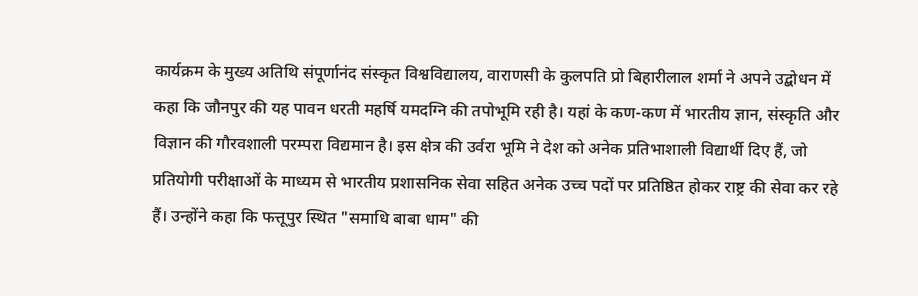कार्यक्रम के मुख्य अतिथि संपूर्णानंद संस्कृत विश्वविद्यालय, वाराणसी के कुलपति प्रो बिहारीलाल शर्मा ने अपने उद्बोधन में कहा कि जौनपुर की यह पावन धरती महर्षि यमदग्नि की तपोभूमि रही है। यहां के कण-कण में भारतीय ज्ञान, संस्कृति और विज्ञान की गौरवशाली परम्परा विद्यमान है। इस क्षेत्र की उर्वरा भूमि ने देश को अनेक प्रतिभाशाली विद्यार्थी दिए हैं, जो प्रतियोगी परीक्षाओं के माध्यम से भारतीय प्रशासनिक सेवा सहित अनेक उच्च पदों पर प्रतिष्ठित होकर राष्ट्र की सेवा कर रहे हैं। उन्होंने कहा कि फत्तूपुर स्थित "समाधि बाबा धाम" की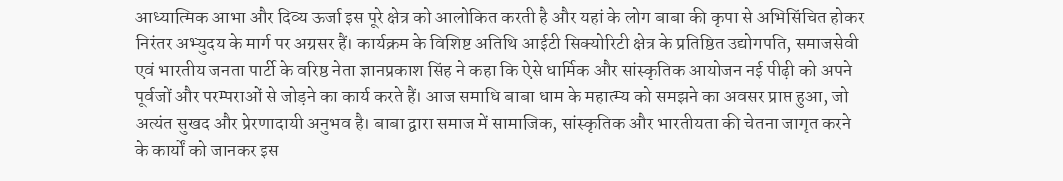आध्यात्मिक आभा और दिव्य ऊर्जा इस पूरे क्षेत्र को आलोकित करती है और यहां के लोग बाबा की कृपा से अभिसिंचित होकर निरंतर अभ्युदय के मार्ग पर अग्रसर हैं। कार्यक्रम के विशिष्ट अतिथि आईटी सिक्योरिटी क्षेत्र के प्रतिष्ठित उद्योगपति, समाजसेवी एवं भारतीय जनता पार्टी के वरिष्ठ नेता ज्ञानप्रकाश सिंह ने कहा कि ऐसे धार्मिक और सांस्कृतिक आयोजन नई पीढ़ी को अपने पूर्वजों और परम्पराओं से जोड़ने का कार्य करते हैं। आज समाधि बाबा धाम के महात्म्य को समझने का अवसर प्राप्त हुआ, जो अत्यंत सुखद और प्रेरणादायी अनुभव है। बाबा द्वारा समाज में सामाजिक, सांस्कृतिक और भारतीयता की चेतना जागृत करने के कार्यों को जानकर इस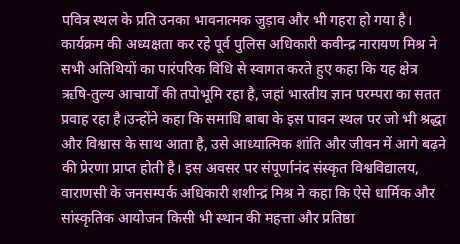पवित्र स्थल के प्रति उनका भावनात्मक जुड़ाव और भी गहरा हो गया है।
कार्यक्रम की अध्यक्षता कर रहे पूर्व पुलिस अधिकारी कवीन्द्र नारायण मिश्र ने सभी अतिथियों का पारंपरिक विधि से स्वागत करते हुए कहा कि यह क्षेत्र ऋषि-तुल्य आचार्यों की तपोभूमि रहा है, जहां भारतीय ज्ञान परम्परा का सतत प्रवाह रहा है।उन्होंने कहा कि समाधि बाबा के इस पावन स्थल पर जो भी श्रद्धा और विश्वास के साथ आता है, उसे आध्यात्मिक शांति और जीवन में आगे बढ़ने की प्रेरणा प्राप्त होती है। इस अवसर पर संपूर्णानंद संस्कृत विश्वविद्यालय, वाराणसी के जनसम्पर्क अधिकारी शशीन्द्र मिश्र ने कहा कि ऐसे धार्मिक और सांस्कृतिक आयोजन किसी भी स्थान की महत्ता और प्रतिष्ठा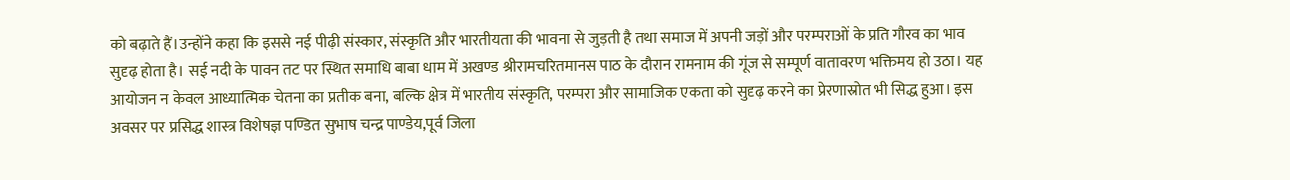को बढ़ाते हैं।उन्होंने कहा कि इससे नई पीढ़ी संस्कार, संस्कृति और भारतीयता की भावना से जुड़ती है तथा समाज में अपनी जड़ों और परम्पराओं के प्रति गौरव का भाव सुदृढ़ होता है। सई नदी के पावन तट पर स्थित समाधि बाबा धाम में अखण्ड श्रीरामचरितमानस पाठ के दौरान रामनाम की गूंज से सम्पूर्ण वातावरण भक्तिमय हो उठा। यह आयोजन न केवल आध्यात्मिक चेतना का प्रतीक बना, बल्कि क्षेत्र में भारतीय संस्कृति, परम्परा और सामाजिक एकता को सुदृढ़ करने का प्रेरणास्रोत भी सिद्ध हुआ। इस अवसर पर प्रसिद्ध शास्त्र विशेषज्ञ पण्डित सुभाष चन्द्र पाण्डेय,पूर्व जिला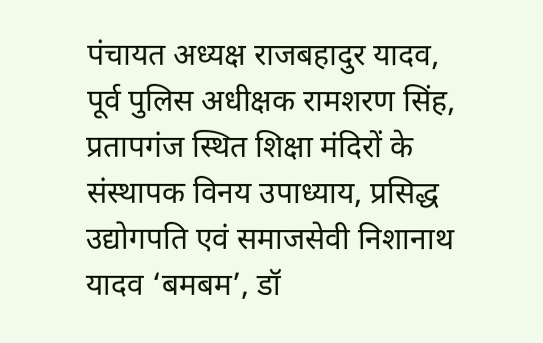पंचायत अध्यक्ष राजबहादुर यादव, पूर्व पुलिस अधीक्षक रामशरण सिंह, प्रतापगंज स्थित शिक्षा मंदिरों के संस्थापक विनय उपाध्याय, प्रसिद्ध उद्योगपति एवं समाजसेवी निशानाथ यादव ‘बमबम’, डॉ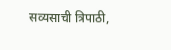सव्यसाची त्रिपाठी,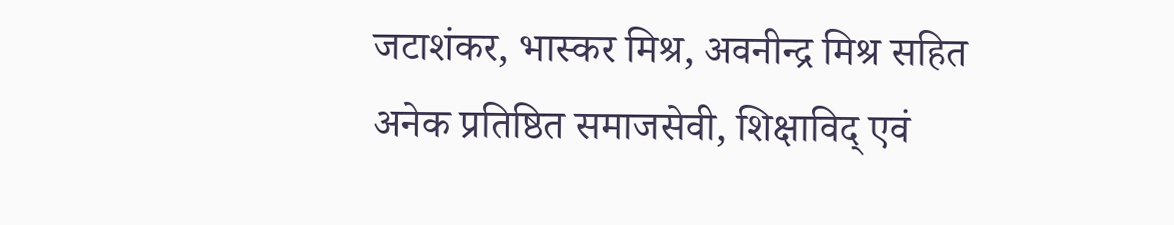जटाशंकर, भास्कर मिश्र, अवनीन्द्र मिश्र सहित अनेक प्रतिष्ठित समाजसेवी, शिक्षाविद् एवं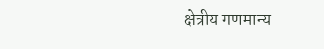क्षेत्रीय गणमान्य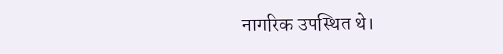नागरिक उपस्थित थे।